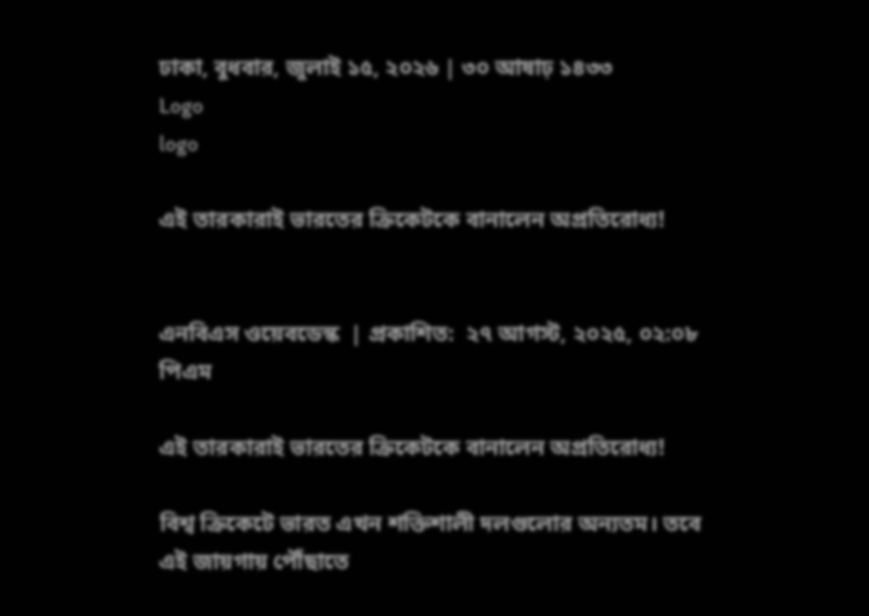ঢাকা, বুধবার, জুলাই ১৫, ২০২৬ | ৩০ আষাঢ় ১৪৩৩
Logo
logo

এই তারকারাই ভারতের ক্রিকেটকে বানালেন অপ্রতিরোধ্য!


এনবিএস ওয়েবডেস্ক  | প্রকাশিত:  ২৭ আগস্ট, ২০২৫, ০২:০৮ পিএম

এই তারকারাই ভারতের ক্রিকেটকে বানালেন অপ্রতিরোধ্য!

বিশ্ব ক্রিকেটে ভারত এখন শক্তিশালী দলগুলোর অন্যতম। তবে এই জায়গায় পৌঁছাতে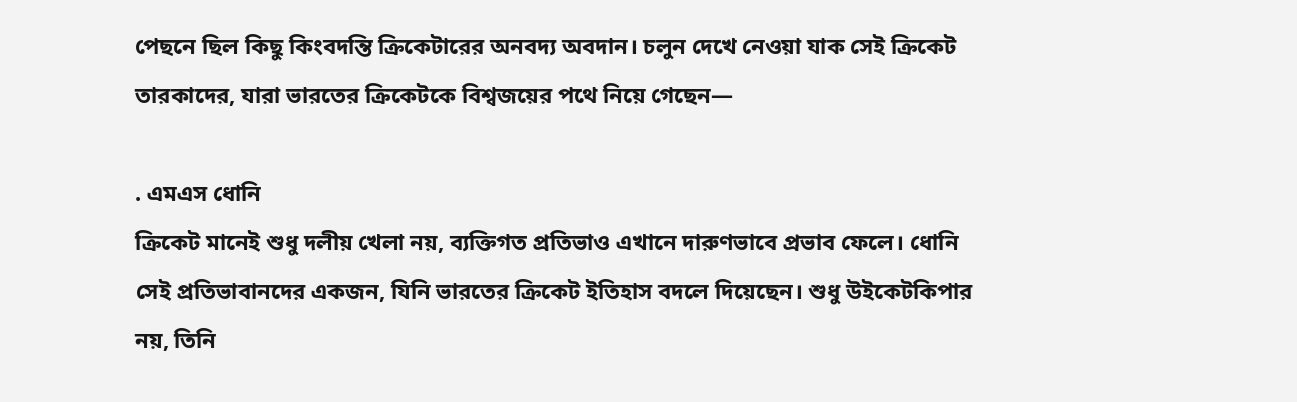পেছনে ছিল কিছু কিংবদন্তি ক্রিকেটারের অনবদ্য অবদান। চলুন দেখে নেওয়া যাক সেই ক্রিকেট তারকাদের, যারা ভারতের ক্রিকেটকে বিশ্বজয়ের পথে নিয়ে গেছেন—

. এমএস ধোনি
ক্রিকেট মানেই শুধু দলীয় খেলা নয়, ব্যক্তিগত প্রতিভাও এখানে দারুণভাবে প্রভাব ফেলে। ধোনি সেই প্রতিভাবানদের একজন, যিনি ভারতের ক্রিকেট ইতিহাস বদলে দিয়েছেন। শুধু উইকেটকিপার নয়, তিনি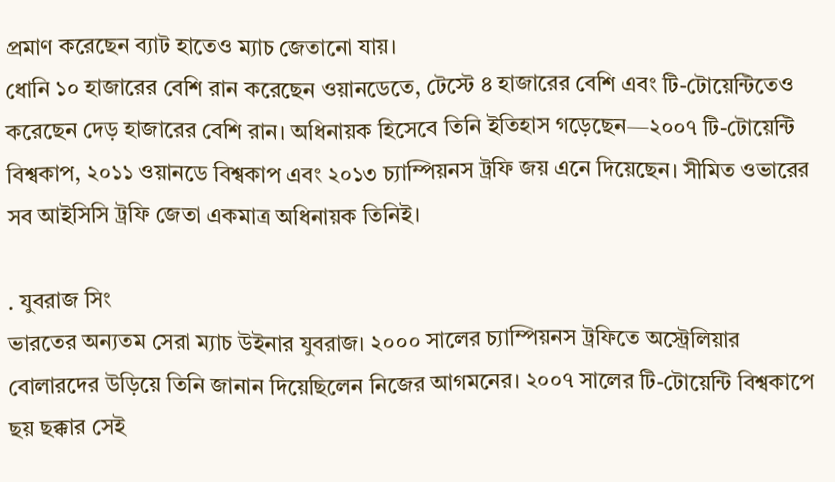প্রমাণ করেছেন ব্যাট হাতেও ম্যাচ জেতানো যায়।
ধোনি ১০ হাজারের বেশি রান করেছেন ওয়ানডেতে, টেস্টে ৪ হাজারের বেশি এবং টি-টোয়েন্টিতেও করেছেন দেড় হাজারের বেশি রান। অধিনায়ক হিসেবে তিনি ইতিহাস গড়েছেন—২০০৭ টি-টোয়েন্টি বিশ্বকাপ, ২০১১ ওয়ানডে বিশ্বকাপ এবং ২০১৩ চ্যাম্পিয়নস ট্রফি জয় এনে দিয়েছেন। সীমিত ওভারের সব আইসিসি ট্রফি জেতা একমাত্র অধিনায়ক তিনিই।

. যুবরাজ সিং
ভারতের অন্যতম সেরা ম্যাচ উইনার যুবরাজ। ২০০০ সালের চ্যাম্পিয়নস ট্রফিতে অস্ট্রেলিয়ার বোলারদের উড়িয়ে তিনি জানান দিয়েছিলেন নিজের আগমনের। ২০০৭ সালের টি-টোয়েন্টি বিশ্বকাপে ছয় ছক্কার সেই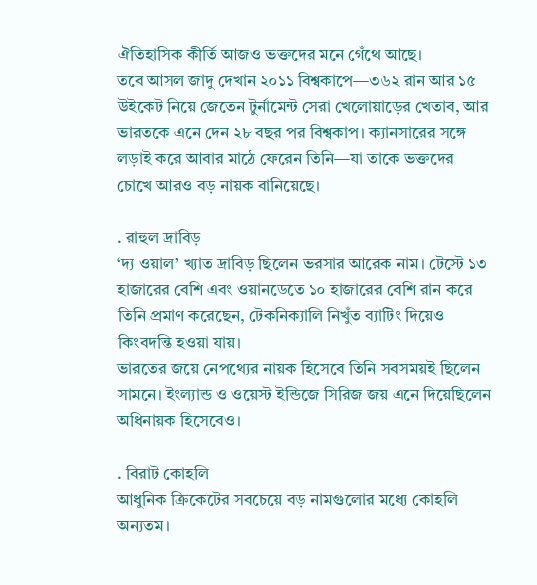ঐতিহাসিক কীর্তি আজও ভক্তদের মনে গেঁথে আছে।
তবে আসল জাদু দেখান ২০১১ বিশ্বকাপে—৩৬২ রান আর ১৫ উইকেট নিয়ে জেতেন টুর্নামেন্ট সেরা খেলোয়াড়ের খেতাব, আর ভারতকে এনে দেন ২৮ বছর পর বিশ্বকাপ। ক্যানসারের সঙ্গে লড়াই করে আবার মাঠে ফেরেন তিনি—যা তাকে ভক্তদের চোখে আরও বড় নায়ক বানিয়েছে।

. রাহুল দ্রাবিড়
‘দ্য ওয়াল’ খ্যাত দ্রাবিড় ছিলেন ভরসার আরেক নাম। টেস্টে ১৩ হাজারের বেশি এবং ওয়ানডেতে ১০ হাজারের বেশি রান করে তিনি প্রমাণ করেছেন, টেকনিক্যালি নিখুঁত ব্যাটিং দিয়েও কিংবদন্তি হওয়া যায়।
ভারতের জয়ে নেপথ্যের নায়ক হিসেবে তিনি সবসময়ই ছিলেন সামনে। ইংল্যান্ড ও ওয়েস্ট ইন্ডিজে সিরিজ জয় এনে দিয়েছিলেন অধিনায়ক হিসেবেও।

. বিরাট কোহলি
আধুনিক ক্রিকেটের সবচেয়ে বড় নামগুলোর মধ্যে কোহলি অন্যতম।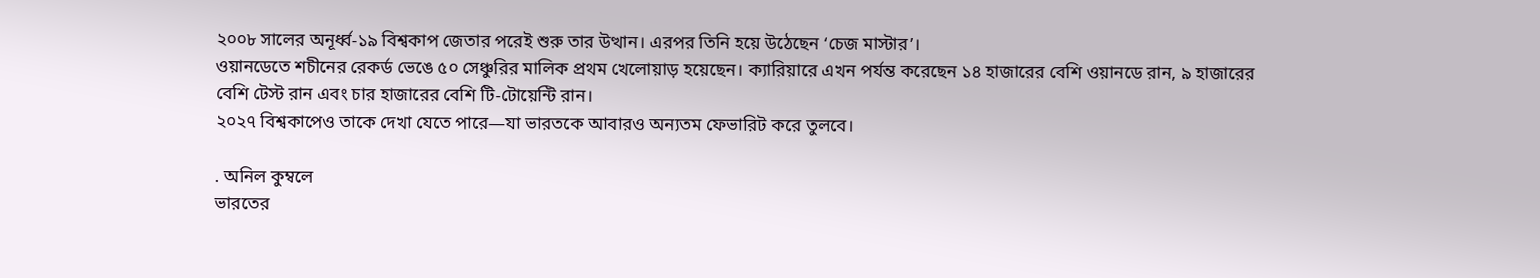২০০৮ সালের অনূর্ধ্ব-১৯ বিশ্বকাপ জেতার পরেই শুরু তার উত্থান। এরপর তিনি হয়ে উঠেছেন ‘চেজ মাস্টার’।
ওয়ানডেতে শচীনের রেকর্ড ভেঙে ৫০ সেঞ্চুরির মালিক প্রথম খেলোয়াড় হয়েছেন। ক্যারিয়ারে এখন পর্যন্ত করেছেন ১৪ হাজারের বেশি ওয়ানডে রান, ৯ হাজারের বেশি টেস্ট রান এবং চার হাজারের বেশি টি-টোয়েন্টি রান।
২০২৭ বিশ্বকাপেও তাকে দেখা যেতে পারে—যা ভারতকে আবারও অন্যতম ফেভারিট করে তুলবে।

. অনিল কুম্বলে
ভারতের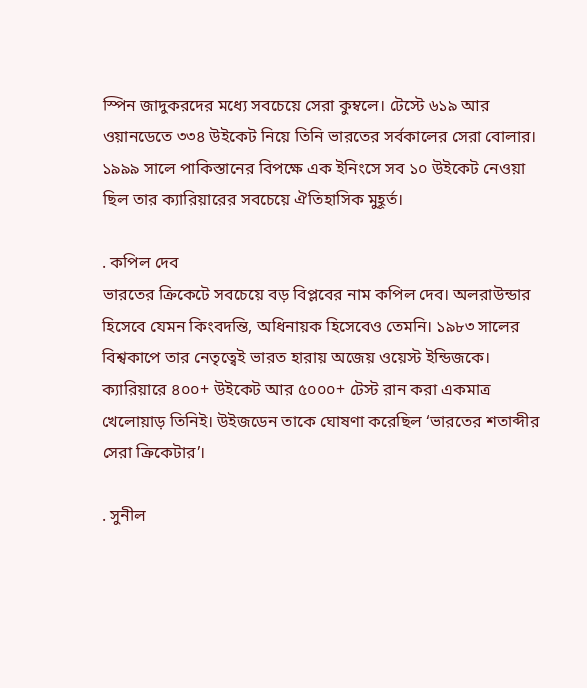স্পিন জাদুকরদের মধ্যে সবচেয়ে সেরা কুম্বলে। টেস্টে ৬১৯ আর ওয়ানডেতে ৩৩৪ উইকেট নিয়ে তিনি ভারতের সর্বকালের সেরা বোলার।
১৯৯৯ সালে পাকিস্তানের বিপক্ষে এক ইনিংসে সব ১০ উইকেট নেওয়া ছিল তার ক্যারিয়ারের সবচেয়ে ঐতিহাসিক মুহূর্ত।

. কপিল দেব
ভারতের ক্রিকেটে সবচেয়ে বড় বিপ্লবের নাম কপিল দেব। অলরাউন্ডার হিসেবে যেমন কিংবদন্তি, অধিনায়ক হিসেবেও তেমনি। ১৯৮৩ সালের বিশ্বকাপে তার নেতৃত্বেই ভারত হারায় অজেয় ওয়েস্ট ইন্ডিজকে।
ক্যারিয়ারে ৪০০+ উইকেট আর ৫০০০+ টেস্ট রান করা একমাত্র খেলোয়াড় তিনিই। উইজডেন তাকে ঘোষণা করেছিল ‘ভারতের শতাব্দীর সেরা ক্রিকেটার’।

. সুনীল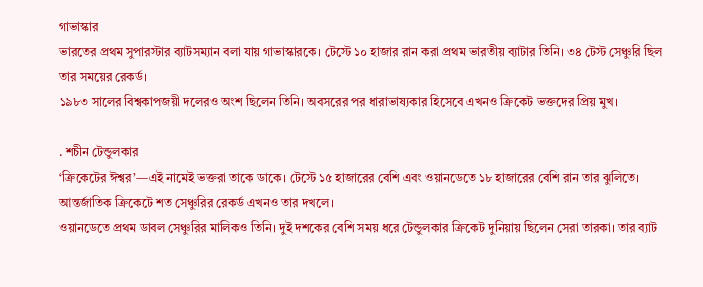গাভাস্কার
ভারতের প্রথম সুপারস্টার ব্যাটসম্যান বলা যায় গাভাস্কারকে। টেস্টে ১০ হাজার রান করা প্রথম ভারতীয় ব্যাটার তিনি। ৩৪ টেস্ট সেঞ্চুরি ছিল তার সময়ের রেকর্ড।
১৯৮৩ সালের বিশ্বকাপজয়ী দলেরও অংশ ছিলেন তিনি। অবসরের পর ধারাভাষ্যকার হিসেবে এখনও ক্রিকেট ভক্তদের প্রিয় মুখ।

. শচীন টেন্ডুলকার
‘ক্রিকেটের ঈশ্বর’—এই নামেই ভক্তরা তাকে ডাকে। টেস্টে ১৫ হাজারের বেশি এবং ওয়ানডেতে ১৮ হাজারের বেশি রান তার ঝুলিতে। আন্তর্জাতিক ক্রিকেটে শত সেঞ্চুরির রেকর্ড এখনও তার দখলে।
ওয়ানডেতে প্রথম ডাবল সেঞ্চুরির মালিকও তিনি। দুই দশকের বেশি সময় ধরে টেন্ডুলকার ক্রিকেট দুনিয়ায় ছিলেন সেরা তারকা। তার ব্যাট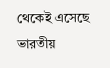থেকেই এসেছে ভারতীয়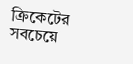ক্রিকেটের সবচেয়ে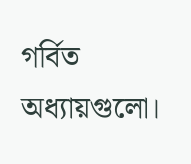গর্বিত অধ্যায়গুলো।